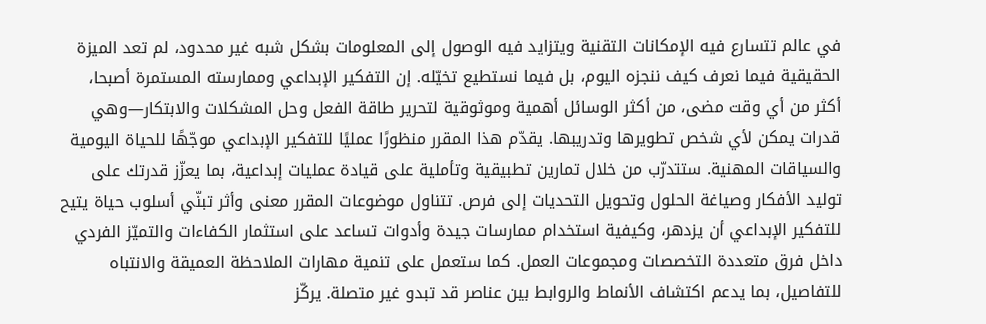في عالم تتسارع فيه الإمكانات التقنية ويتزايد فيه الوصول إلى المعلومات بشكل شبه غير محدود، لم تعد الميزة الحقيقية فيما نعرف كيف ننجزه اليوم، بل فيما نستطيع تخيّله. إن التفكير الإبداعي وممارسته المستمرة أصبحا، أكثر من أي وقت مضى، من أكثر الوسائل أهمية وموثوقية لتحرير طاقة الفعل وحل المشكلات والابتكار—وهي قدرات يمكن لأي شخص تطويرها وتدريبها. يقدّم هذا المقرر منظورًا عمليًا للتفكير الإبداعي موجّهًا للحياة اليومية والسياقات المهنية. ستتدرّب من خلال تمارين تطبيقية وتأملية على قيادة عمليات إبداعية، بما يعزّز قدرتك على توليد الأفكار وصياغة الحلول وتحويل التحديات إلى فرص. تتناول موضوعات المقرر معنى وأثر تبنّي أسلوب حياة يتيح للتفكير الإبداعي أن يزدهر، وكيفية استخدام ممارسات جيدة وأدوات تساعد على استثمار الكفاءات والتميّز الفردي داخل فرق متعددة التخصصات ومجموعات العمل. كما ستعمل على تنمية مهارات الملاحظة العميقة والانتباه للتفاصيل، بما يدعم اكتشاف الأنماط والروابط بين عناصر قد تبدو غير متصلة. يركّز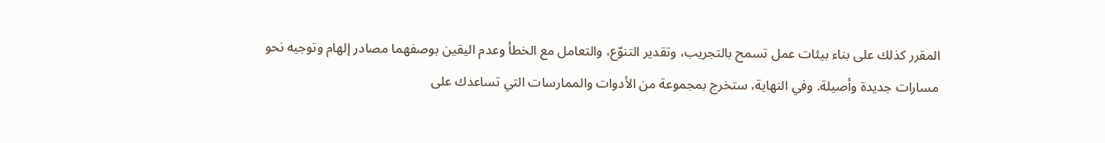المقرر كذلك على بناء بيئات عمل تسمح بالتجريب، وتقدير التنوّع، والتعامل مع الخطأ وعدم اليقين بوصفهما مصادر إلهام وتوجيه نحو مسارات جديدة وأصيلة. وفي النهاية، ستخرج بمجموعة من الأدوات والممارسات التي تساعدك على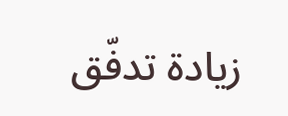زيادة تدفّق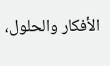الأفكار والحلول،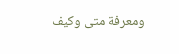ومعرفة متى وكيف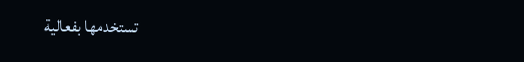تستخدمها بفعالية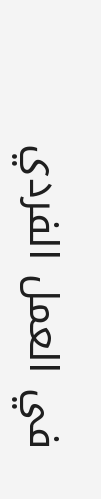في العمل الفردي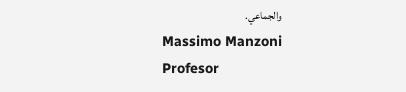والجماعي.
Massimo Manzoni
Profesor